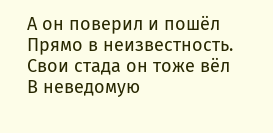А он поверил и пошёл
Прямо в неизвестность.
Свои стада он тоже вёл
В неведомую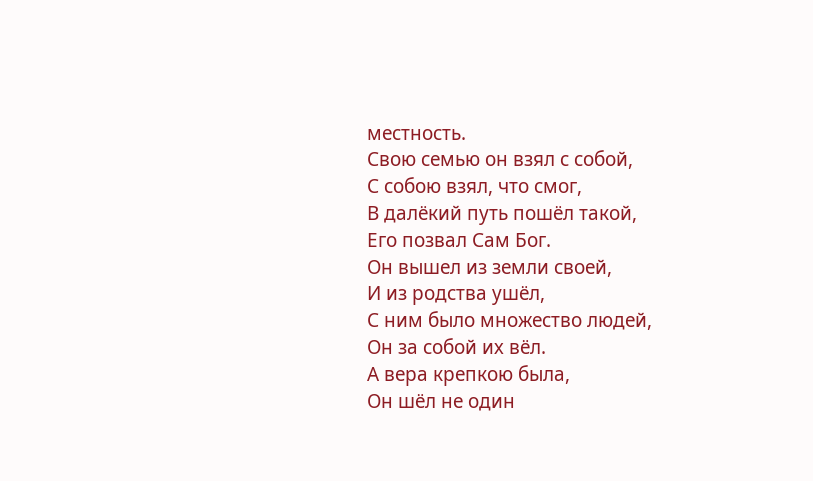местность.
Свою семью он взял с собой,
С собою взял, что смог,
В далёкий путь пошёл такой,
Его позвал Сам Бог.
Он вышел из земли своей,
И из родства ушёл,
С ним было множество людей,
Он за собой их вёл.
А вера крепкою была,
Он шёл не один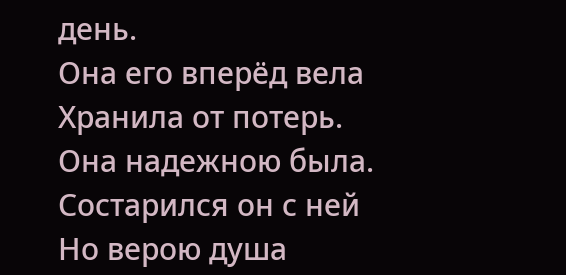день.
Она его вперёд вела
Хранила от потерь.
Она надежною была.
Состарился он с ней
Но верою душа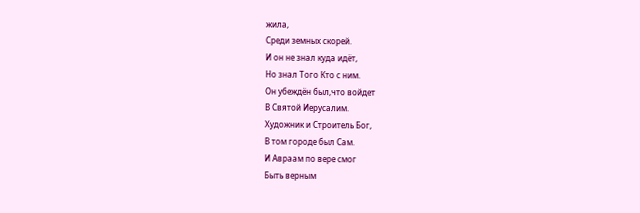жила,
Среди земных скорей.
И он не знал куда идёт,
Но знал Того Кто с ним.
Он убеждён был,что войдет
В Святой Иерусалим.
Художник и Строитель Бог,
В том городе был Сам.
И Авраам по вере смог
Быть верным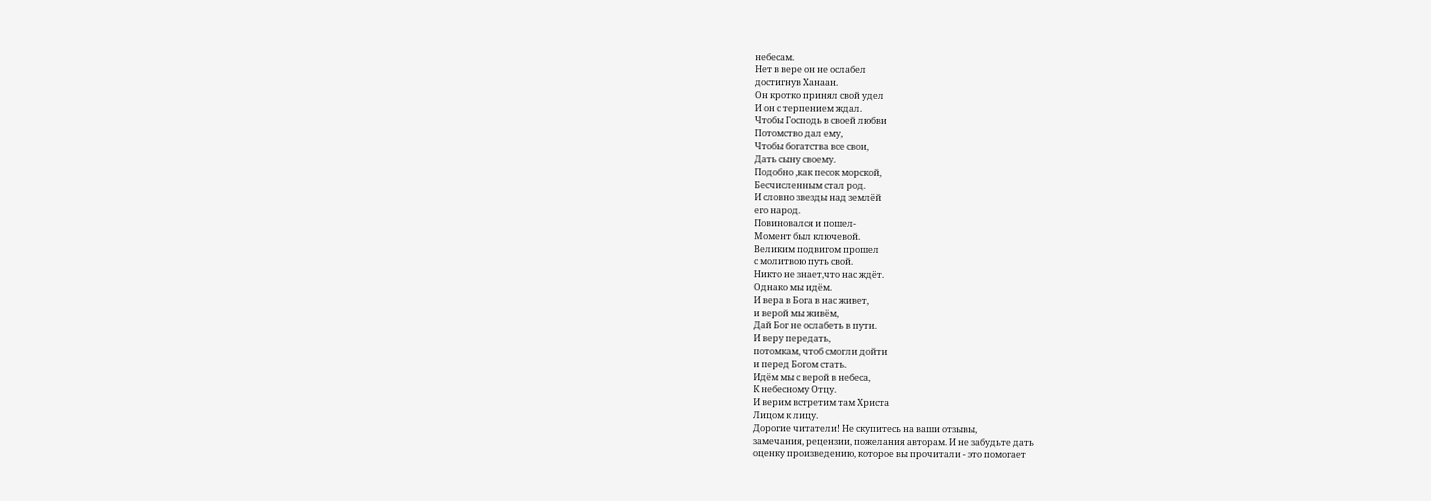небесам.
Нет в вере он не ослабел
достигнув Ханаан.
Он кротко принял свой удел
И он с терпением ждал.
Чтобы Господь в своей любви
Потомство дал ему,
Чтобы богатства все свои,
Дать сыну своему.
Подобно ,как песок морской,
Бесчисленным стал род.
И словно звезды над землёй
его народ.
Повиновался и пошел-
Момент был ключевой.
Великим подвигом прошел
с молитвою путь свой.
Никто не знает,что нас ждёт.
Однако мы идём.
И вера в Бога в нас живет,
и верой мы живём,
Дай Бог не ослабеть в пути.
И веру передать,
потомкам, чтоб смогли дойти
и перед Богом стать.
Идём мы с верой в небеса,
К небесному Отцу.
И верим встретим там Христа
Лицом к лицу.
Дорогие читатели! Не скупитесь на ваши отзывы,
замечания, рецензии, пожелания авторам. И не забудьте дать
оценку произведению, которое вы прочитали - это помогает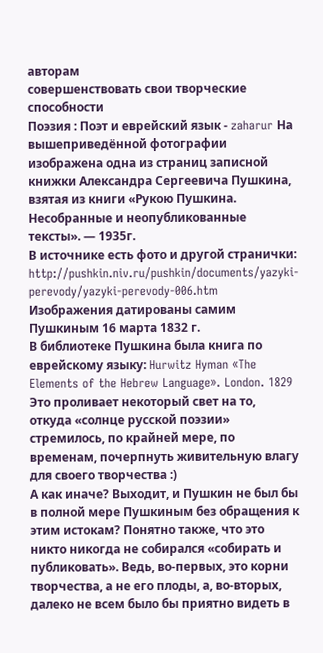авторам
совершенствовать свои творческие способности
Поэзия : Поэт и еврейский язык - zaharur На вышеприведённой фотографии изображена одна из страниц записной книжки Александра Сергеевича Пушкина, взятая из книги «Рукою Пушкина. Несобранные и неопубликованные тексты». — 1935г.
В источнике есть фото и другой странички:
http://pushkin.niv.ru/pushkin/documents/yazyki-perevody/yazyki-perevody-006.htm
Изображения датированы самим Пушкиным 16 марта 1832 г.
В библиотеке Пушкина была книга по еврейскому языку: Hurwitz Hyman «The Elements of the Hebrew Language». London. 1829
Это проливает некоторый свет на то, откуда «солнце русской поэзии» стремилось, по крайней мере, по временам, почерпнуть живительную влагу для своего творчества :)
А как иначе? Выходит, и Пушкин не был бы в полной мере Пушкиным без обращения к этим истокам? Понятно также, что это никто никогда не собирался «собирать и публиковать». Ведь, во-первых, это корни творчества, а не его плоды, а, во-вторых, далеко не всем было бы приятно видеть в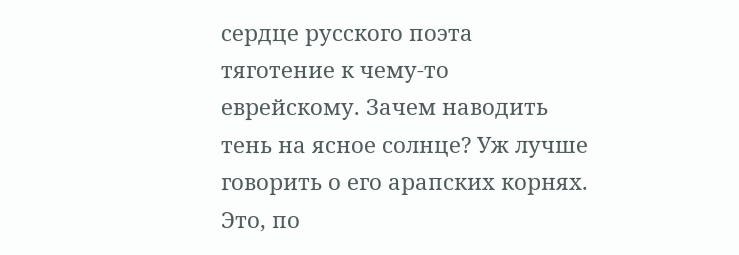сердце русского поэта тяготение к чему-то еврейскому. Зачем наводить тень на ясное солнце? Уж лучше говорить о его арапских корнях. Это, по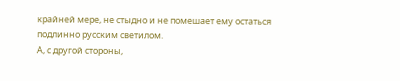крайней мере, не стыдно и не помешает ему остаться подлинно русским светилом.
А, с другой стороны,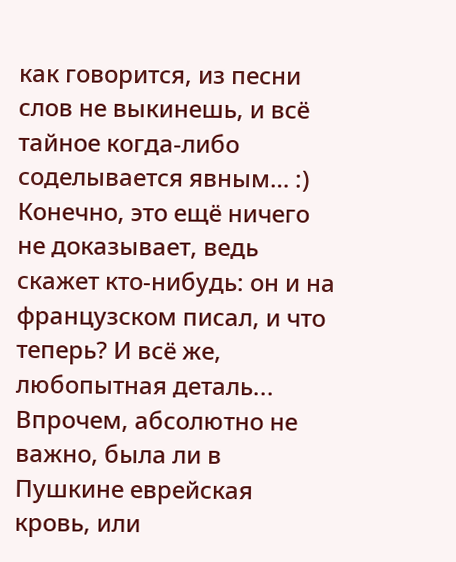как говорится, из песни слов не выкинешь, и всё тайное когда-либо соделывается явным… :) Конечно, это ещё ничего не доказывает, ведь скажет кто-нибудь: он и на французском писал, и что теперь? И всё же, любопытная деталь... Впрочем, абсолютно не важно, была ли в Пушкине еврейская кровь, или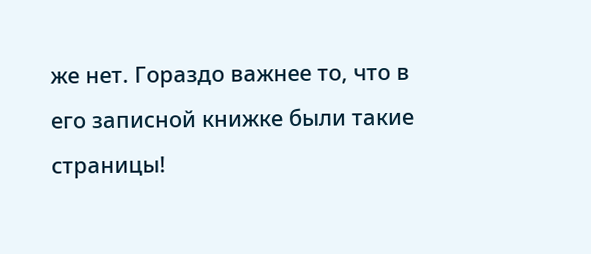же нет. Гораздо важнее то, что в его записной книжке были такие страницы!